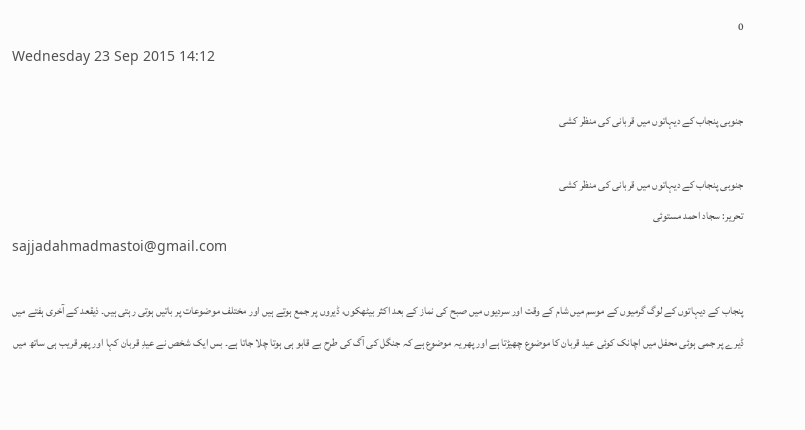0
Wednesday 23 Sep 2015 14:12

جنوبی پنجاب کے دیہاتوں میں قربانی کی منظر کشی

جنوبی پنجاب کے دیہاتوں میں قربانی کی منظر کشی
تحریر: سجاد احمد مستوئی
sajjadahmadmastoi@gmail.com

پنجاب کے دیہاتوں کے لوگ گرمیوں کے موسم میں شام کے وقت اور سردیوں میں صبح کی نماز کے بعد اکثر بیٹھکوں، ڈیروں پر جمع ہوتے ہیں اور مختلف موضوعات پر باتیں ہوتی رہتی ہیں۔ ذیقعد کے آخری ہفتے میں ڈیرے پر جمی ہوئی محفل میں اچانک کوئی عید قربان کا موضوع چھیڑتا ہے اور پھر یہ موضوع ہے کہ جنگل کی آگ کی طرح بے قابو ہی ہوتا چلا جاتا ہے۔ بس ایک شخص نے عیدِ قربان کہا اور پھر قریب ہی ساتھ میں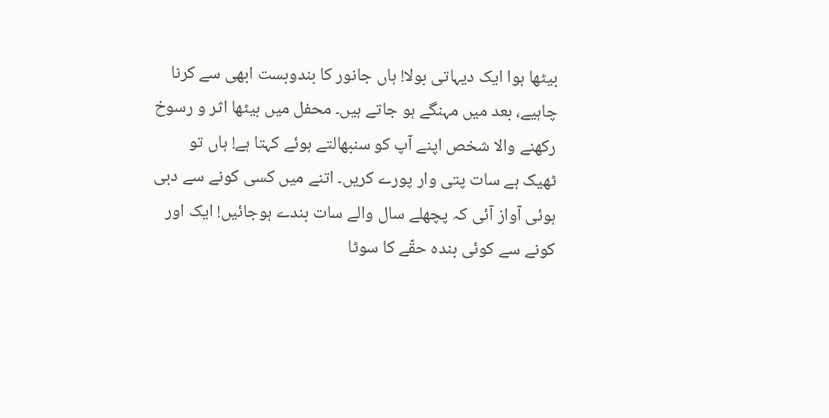بیٹھا ہوا ایک دیہاتی بولا! ہاں جانور کا بندوبست ابھی سے کرنا چاہیے، بعد میں مہنگے ہو جاتے ہیں۔ محفل میں بیٹھا اثر و رسوخ رکھنے والا شخص اپنے آپ کو سنبھالتے ہوئے کہتا ہے! ہاں تو ٹھیک ہے سات پتی وار پورے کریں۔ اتنے میں کسی کونے سے دبی ہوئی آواز آئی کہ پچھلے سال والے سات بندے ہوجائیں! ایک اور کونے سے کوئی بندہ حقّے کا سوٹا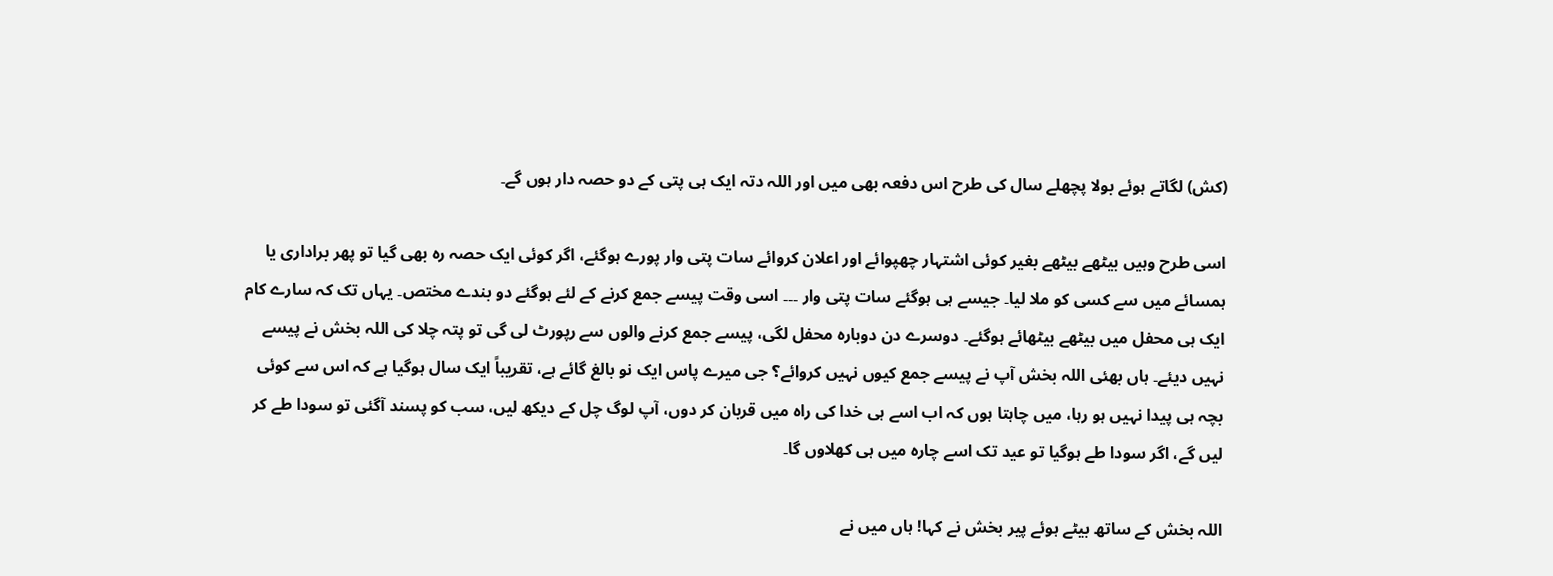(کش) لگاتے ہوئے بولا پچھلے سال کی طرح اس دفعہ بھی میں اور اللہ دتہ ایک ہی پتی کے دو حصہ دار ہوں گے۔

اسی طرح وہیں بیٹھے بیٹھے بغیر کوئی اشتہار چھپوائے اور اعلان کروائے سات پتی وار پورے ہوگئے، اگر کوئی ایک حصہ رہ بھی گیا تو پھر براداری یا ہمسائے میں سے کسی کو ملا لیا۔ جیسے ہی ہوگئے سات پتی وار ۔۔۔ اسی وقت پیسے جمع کرنے کے لئے ہوگئے دو بندے مختص۔ یہاں تک کہ سارے کام ایک ہی محفل میں بیٹھے بیٹھائے ہوگئے۔ دوسرے دن دوبارہ محفل لگی، پیسے جمع کرنے والوں سے رپورٹ لی گی تو پتہ چلا کی اللہ بخش نے پیسے نہیں دیئے۔ ہاں بھئی اللہ بخش آپ نے پیسے جمع کیوں نہیں کروائے؟ جی میرے پاس ایک نو بالغ گائے ہے، تقریباً ایک سال ہوگیا ہے کہ اس سے کوئی بچہ ہی پیدا نہیں ہو رہا، میں چاہتا ہوں کہ اب اسے ہی خدا کی راہ میں قربان کر دوں، آپ لوگ چل کے دیکھ لیں، سب کو پسند آگئی تو سودا طے کر لیں گے، اگر سودا طے ہوگیا تو عید تک اسے چارہ میں ہی کھلاوں گا۔

اللہ بخش کے ساتھ بیٹے ہوئے پیر بخش نے کہا! ہاں میں نے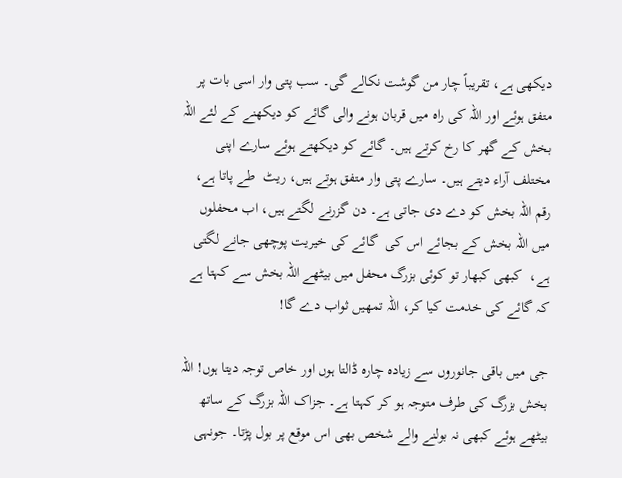دیکھی ہے، تقریباً چار من گوشت نکالے گی۔ سب پتی وار اسی بات پر متفق ہوئے اور اللہ کی راہ میں قربان ہونے والی گائے کو دیکھنے کے لئے اللہ بخش کے گھر کا رخ کرتے ہیں۔ گائے کو دیکھتے ہوئے سارے اپنی مختلف آراء دیتے ہیں۔ سارے پتی وار متفق ہوتے ہیں، ریٹ  طے پاتا ہے، رقم اللہ بخش کو دے دی جاتی ہے۔ دن گزرنے لگتے ہیں، اب محفلوں میں اللہ بخش کے بجائے اس کی  گائے کی خیریت پوچھی جانے لگتی ہے،  کبھی کبھار تو کوئی بزرگ محفل میں بیٹھے اللہ بخش سے کہتا ہے کہ گائے کی خدمت کیا کر، اللہ تمھیں ثواب دے گا!

جی میں باقی جانوروں سے زیادہ چارہ ڈالتا ہوں اور خاص توجہ دیتا ہوں! اللہ بخش بزرگ کی طرف متوجہ ہو کر کہتا ہے۔ جزاک اللہ بزرگ کے ساتھ بیٹھے ہوئے کبھی نہ بولنے والے شخص بھی اس موقع پر بول پڑتا۔ جونہی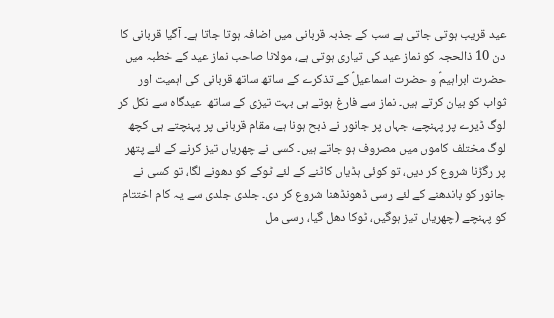عید قریب ہوتی جاتی ہے سب کے جذبہ قربانی میں اضافہ ہوتا جاتا ہے۔ آگیا قربانی کا دن 10 ذالحجہ کو نماز عید کی تیاری ہوتی ہے، مولانا صاحب نماز عید کے خطبہ میں حضرت ابراہیمؑ و حضرت اسماعیلؑ کے تذکرے کے ساتھ ساتھ قربانی کی اہمیت اور ثواب کو بیان کرتے ہیں۔ نماز سے فارغ ہوتے ہی بہت تیزی کے ساتھ  عیدگاہ سے نکل کر لوگ ڈیرے پر پہنچے، جہاں پر جانور نے ذبح ہونا ہے، مقام قربانی پر پہنچتے ہی کچھ لوگ مختلف کاموں میں مصروف ہو جاتے ہیں۔ کسی نے چھریاں تیز کرنے کے لئے پتھر پر رگڑنا شروع کر دیں، تو کوئی ہڈیاں کاٹنے کے لئے ٹوکے کو دھونے لگا، تو کسی نے جانور کو باندھنے کے لئے رسی ڈھونڈھنا شروع کر دی۔ جلدی جلدی سے یہ کام اختتام کو پہنچے (چھریاں تیز ہوگیں، ٹوکا دھل گیا، رسی مل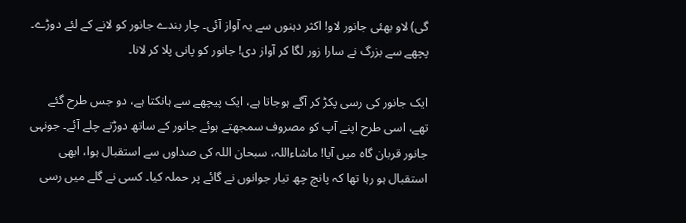گی) لاو بھئی جانور لاو! اکثر دہنوں سے یہ آواز آئی۔ چار بندے جانور کو لانے کے لئے دوڑے۔ پچھے سے بزرگ نے سارا زور لگا کر آواز دی! جانور کو پانی پلا کر لانا۔

ایک جانور کی رسی پکڑ کر آگے ہوجاتا ہے، ایک پیچھے سے ہانکتا ہے، دو جس طرح گئے تھے، اسی طرح اپنے آپ کو مصروف سمجھتے ہوئے جانور کے ساتھ دوڑتے چلے آئے۔ جونہی جانور قربان گاہ میں آیا! ماشاءاللہ، سبحان اللہ کی صداوں سے استقبال ہوا، ابھی استقبال ہو رہا تھا کہ پانچ چھ تیار جوانوں نے گائے پر حملہ کیا۔ کسی نے گلے میں رسی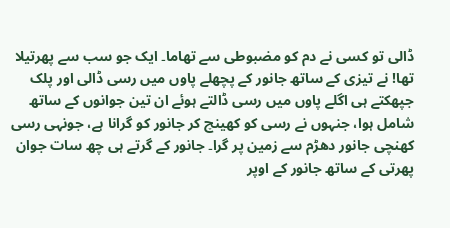ڈالی تو کسی نے دم کو مضبوطی سے تھاما۔ ایک جو سب سے پھرتیلا تھا! نے تیزی کے ساتھ جانور کے پچھلے پاوں میں رسی ڈالی اور پلک جپھکتے ہی اگلے پاوں میں رسی ڈالتے ہوئے ان تین جوانوں کے ساتھ شامل ہوا، جنہوں نے رسی کو کھینچ کر جانور کو گرانا ہے، جونہی رسی کھنچی جانور دھڑم سے زمین پر گرا۔ جانور کے گرتے ہی چھ سات جوان پھرتی کے ساتھ جانور کے اوپر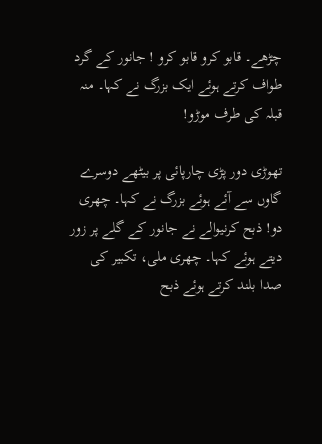چڑھے۔ قابو کرو قابو کرو ! جانور کے گرد طواف کرتے ہوئے ایک بزرگ نے کہا۔ منہ قبلہ کی طرف موڑو!

تھوڑی دور پڑی چارپائی پر بیٹھے دوسرے گاوں سے آئے ہوئے بزرگ نے کہا۔ چھری دو! ذبح کرنیوالے نے جانور کے گلے پر زور دیتے ہوئے کہا۔ چھری ملی، تکبیر کی صدا بلند کرتے ہوئے ذبح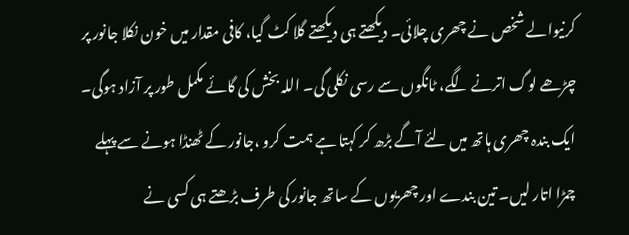کرنیوالے شخص نے چھری چلائی۔ دیکھتے ہی دیکھتے گلا کٹ گیا، کافی مقدار میں خون نکلا جانور پر چڑھے لوگ اترنے لگے، ٹانگوں سے رسی نکلی گی۔ اللہ بخش کی گائے مکمل طور پر آزاد ہوگی۔ ایک بندہ چھری ہاتھ میں لئے آگے بڑھ کر کہتا ہے ہمت کرو ،جانور کے ٹھنڈا ہونے سے پہلے چمڑا اتار لیں۔ تین بندے اور چھریوں کے ساتھ جانور کی طرف بڑھتے ہی کسی نے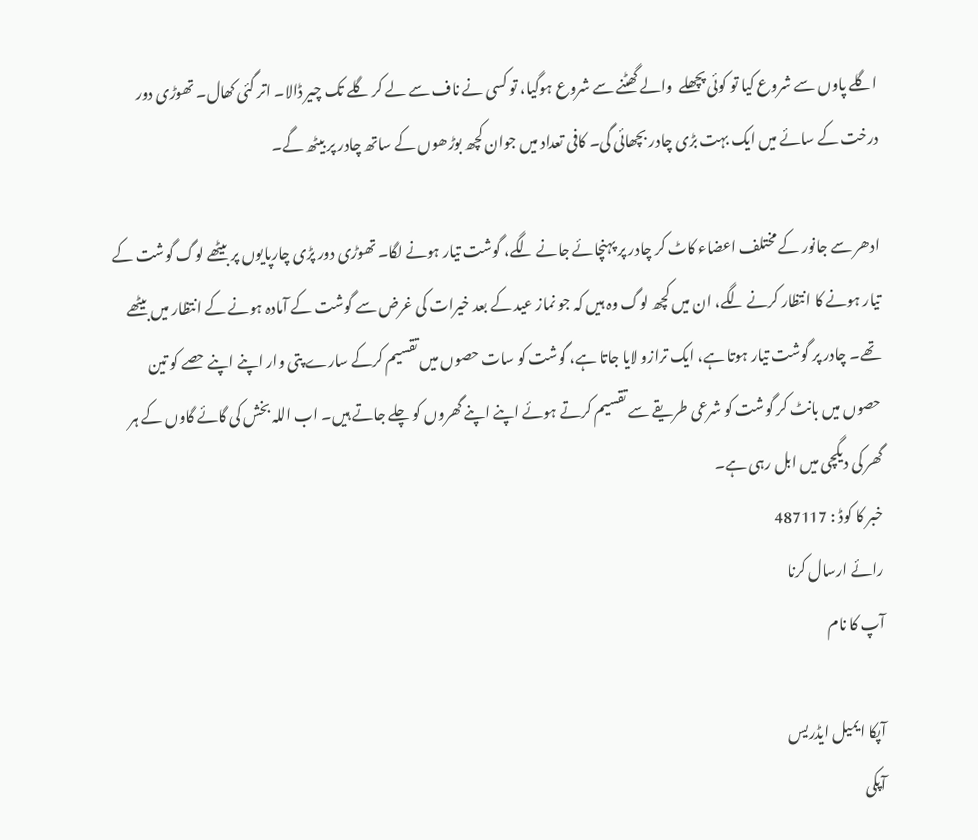اگلے پاوں سے شروع کیا تو کوئی پچھلے  والے گھٹنے سے شروع ہوگیا، تو کسی نے ناف سے لے کر گلے تک چیر ڈالا۔ اتر گئی کھال۔ تھوڑی دور درخت کے سائے میں ایک بہت بڑی چادر بچھائی گی۔ کافی تعداد میں جوان کچھ بوڑھوں کے ساتھ چادر پر بیٹھ گے۔

ادھر سے جانور کے مختلف اعضاء کاٹ کر چادر پر پہنچائے جانے لگے، گوشت تیار ہونے لگا۔ تھوڑی دور پڑی چارپایوں پر بیٹھے لوگ گوشت کے تیار ہونے کا انتظار کرنے لگے، ان میں کچھ لوگ وہ ہیں کہ جو نماز عید کے بعد خیرات کی غرض سے گوشت کے آمادہ ہونے کے انتظار میں بیٹھے تھے۔ چادر پر گوشت تیار ہوتا ہے، ایک ترازو لایا جاتا ہے، گوشت کو سات حصوں میں تقسیم کرکے سارے پتی وار اپنے اپنے حصے کو تین حصوں میں بانٹ کر گوشت کو شرعی طریقے سے تقسیم کرتے ہوئے اپنے اپنے گھروں کو چلے جاتے ہیں۔ اب اللہ بخش کی گائے گاوں کے ہر گھر کی دیگچی میں ابل رہی ہے۔
خبر کا کوڈ : 487117
رائے ارسال کرنا
آپ کا نام

آپکا ایمیل ایڈریس
آپکی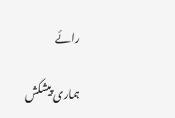رائے

ہماری پیشکش